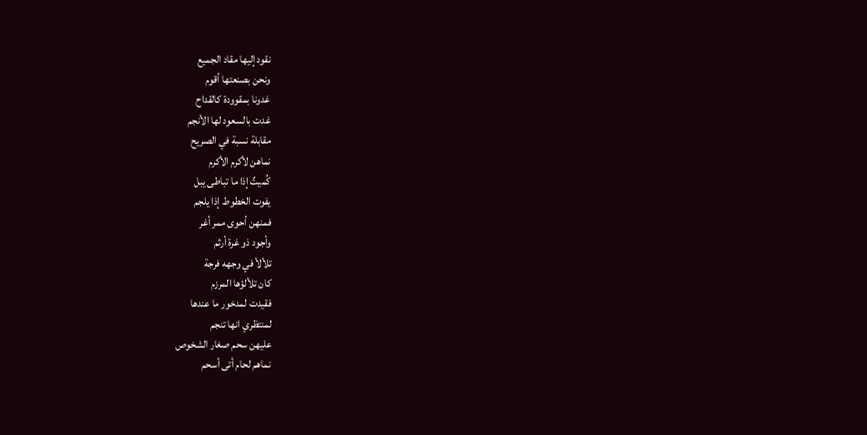نقود إليها مقاد الجميع
ونحن بصنعتها أقوم
غدونا بمقوودة كالقداح
غدت بالسعود لها الأنجم
مقابلة نسبة في الصريح
نماهن لأكرم الأكرم
كُميتٌ إذا ما تباطى يبل
يفوت الخطوط إذا يلجم
فمنهن أحوى ممر أغر
وأجود ذو غرة أرثم
تلألأ في وجهه فرجة
كان تلألؤها المرزم
فقيدت لمدخور ما عندها
لمنتظري انها تنجم
عليهن سحم صغار الشخوص
نماهم لحام أتى أسحم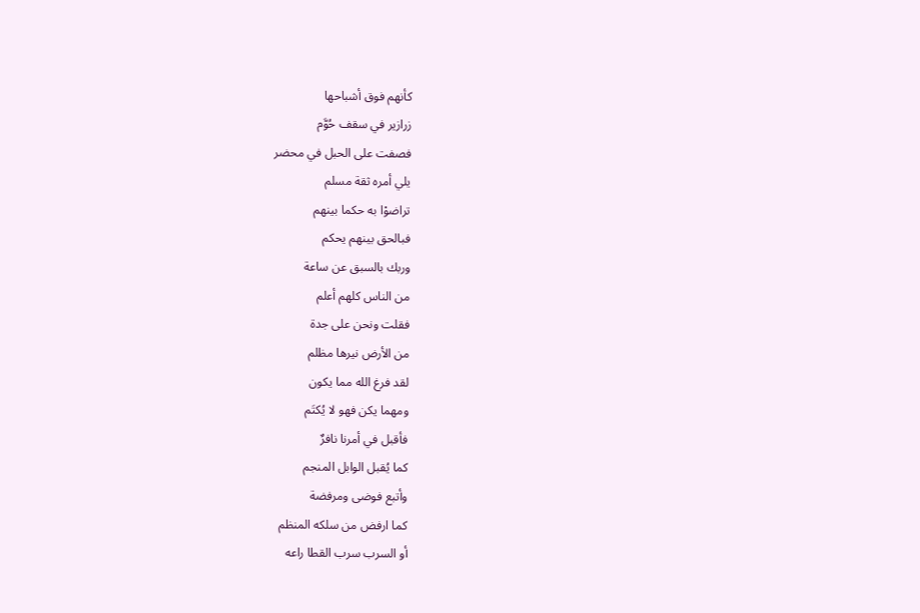كأنهم فوق أشباحها
زرازير في سقف حُوَّم
فصفت على الحبل في محضر
يلي أمره ثقة مسلم
تراضوْا به حكما بينهم
فبالحق بينهم يحكم
وربك بالسبق عن ساعة
من الناس كلهم أعلم
فقلت ونحن على جدة
من الأرض نيرها مظلم
لقد فرغ الله مما يكون
ومهما يكن فهو لا يُكتَم
فأقبل في أمرنا نافرٌ
كما يُقبل الوابل المنجم
وأتبع فوضى ومرفضة
كما ارفض من سلكه المنظم
أو السرب سرب القطا راعه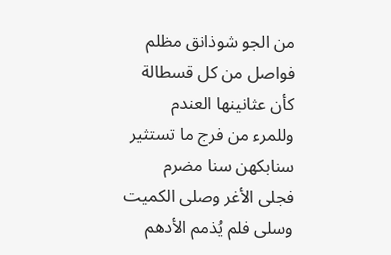من الجو شوذانق مظلم
فواصل من كل قسطالة
كأن عثانينها العندم
وللمرء من فرج ما تستثير
سنابكهن سنا مضرم
فجلى الأغر وصلى الكميت
وسلى فلم يُذمم الأدهم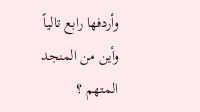وأردفها رابع تالياً
وأين من المنجد المتهم ؟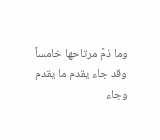وما ذمَّ مرتاحها خامساً
وقد جاء يقدم ما يقدم
وجاء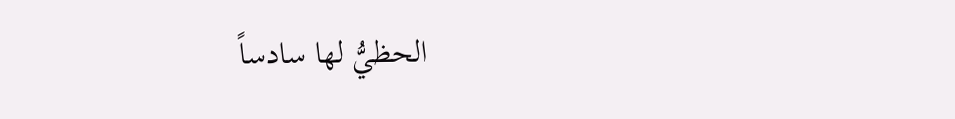الحظيُّ لها سادساً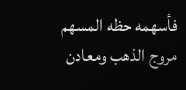فأسهمه حظه المسهم
مروج الذهب ومعادن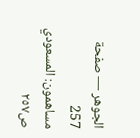الجوهر — صفحة 257
مساهمون: المسعودي
ص٢٥٧